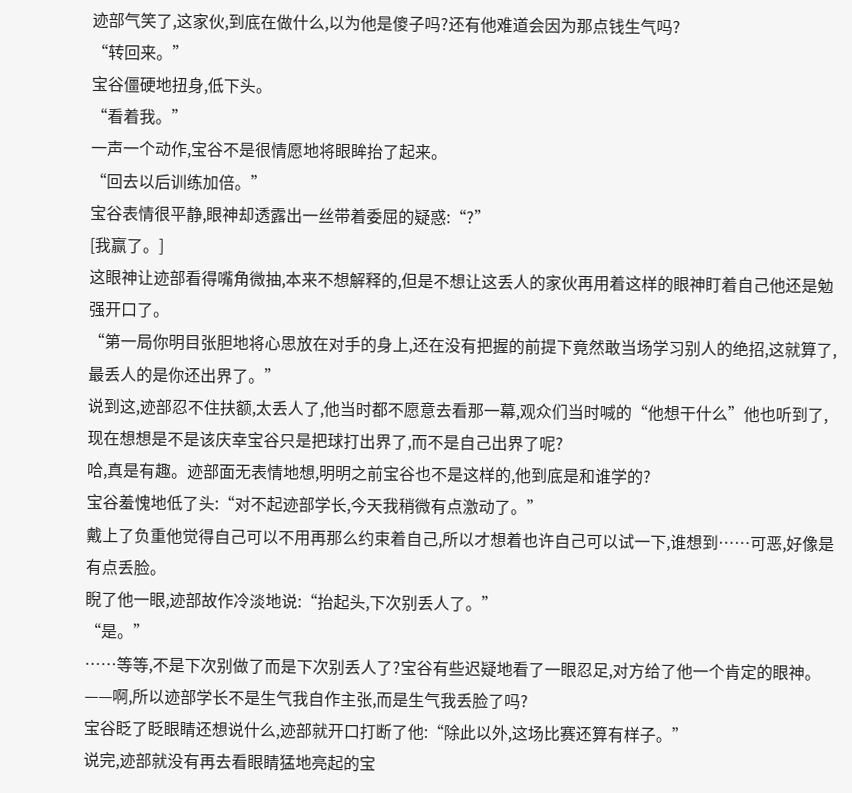迹部气笑了,这家伙,到底在做什么,以为他是傻子吗?还有他难道会因为那点钱生气吗?
“转回来。”
宝谷僵硬地扭身,低下头。
“看着我。”
一声一个动作,宝谷不是很情愿地将眼眸抬了起来。
“回去以后训练加倍。”
宝谷表情很平静,眼神却透露出一丝带着委屈的疑惑:“?”
[我赢了。]
这眼神让迹部看得嘴角微抽,本来不想解释的,但是不想让这丢人的家伙再用着这样的眼神盯着自己他还是勉强开口了。
“第一局你明目张胆地将心思放在对手的身上,还在没有把握的前提下竟然敢当场学习别人的绝招,这就算了,最丢人的是你还出界了。”
说到这,迹部忍不住扶额,太丢人了,他当时都不愿意去看那一幕,观众们当时喊的“他想干什么”他也听到了,现在想想是不是该庆幸宝谷只是把球打出界了,而不是自己出界了呢?
哈,真是有趣。迹部面无表情地想,明明之前宝谷也不是这样的,他到底是和谁学的?
宝谷羞愧地低了头:“对不起迹部学长,今天我稍微有点激动了。”
戴上了负重他觉得自己可以不用再那么约束着自己,所以才想着也许自己可以试一下,谁想到……可恶,好像是有点丢脸。
睨了他一眼,迹部故作冷淡地说:“抬起头,下次别丢人了。”
“是。”
……等等,不是下次别做了而是下次别丢人了?宝谷有些迟疑地看了一眼忍足,对方给了他一个肯定的眼神。
——啊,所以迹部学长不是生气我自作主张,而是生气我丢脸了吗?
宝谷眨了眨眼睛还想说什么,迹部就开口打断了他:“除此以外,这场比赛还算有样子。”
说完,迹部就没有再去看眼睛猛地亮起的宝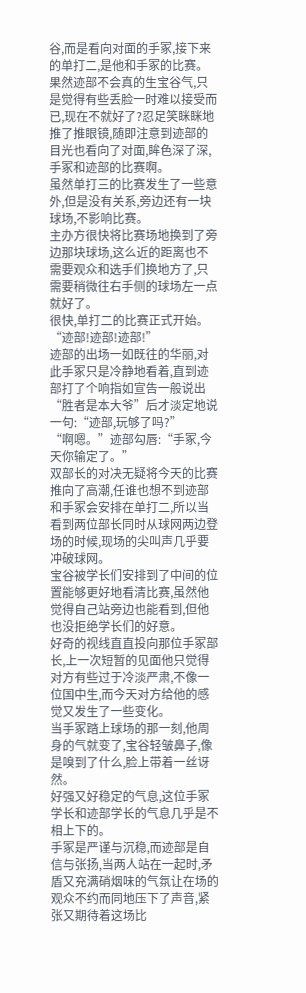谷,而是看向对面的手冢,接下来的单打二,是他和手冢的比赛。
果然迹部不会真的生宝谷气,只是觉得有些丢脸一时难以接受而已,现在不就好了?忍足笑眯眯地推了推眼镜,随即注意到迹部的目光也看向了对面,眸色深了深,手冢和迹部的比赛啊。
虽然单打三的比赛发生了一些意外,但是没有关系,旁边还有一块球场,不影响比赛。
主办方很快将比赛场地换到了旁边那块球场,这么近的距离也不需要观众和选手们换地方了,只需要稍微往右手侧的球场左一点就好了。
很快,单打二的比赛正式开始。
“迹部!迹部!迹部!”
迹部的出场一如既往的华丽,对此手冢只是冷静地看着,直到迹部打了个响指如宣告一般说出“胜者是本大爷”后才淡定地说一句:“迹部,玩够了吗?”
“啊嗯。”迹部勾唇:“手冢,今天你输定了。”
双部长的对决无疑将今天的比赛推向了高潮,任谁也想不到迹部和手冢会安排在单打二,所以当看到两位部长同时从球网两边登场的时候,现场的尖叫声几乎要冲破球网。
宝谷被学长们安排到了中间的位置能够更好地看清比赛,虽然他觉得自己站旁边也能看到,但他也没拒绝学长们的好意。
好奇的视线直直投向那位手冢部长,上一次短暂的见面他只觉得对方有些过于冷淡严肃,不像一位国中生,而今天对方给他的感觉又发生了一些变化。
当手冢踏上球场的那一刻,他周身的气就变了,宝谷轻皱鼻子,像是嗅到了什么,脸上带着一丝讶然。
好强又好稳定的气息,这位手冢学长和迹部学长的气息几乎是不相上下的。
手冢是严谨与沉稳,而迹部是自信与张扬,当两人站在一起时,矛盾又充满硝烟味的气氛让在场的观众不约而同地压下了声音,紧张又期待着这场比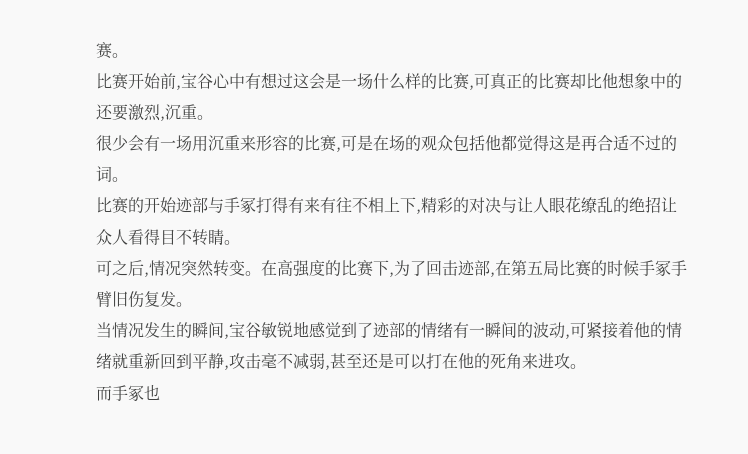赛。
比赛开始前,宝谷心中有想过这会是一场什么样的比赛,可真正的比赛却比他想象中的还要激烈,沉重。
很少会有一场用沉重来形容的比赛,可是在场的观众包括他都觉得这是再合适不过的词。
比赛的开始迹部与手冢打得有来有往不相上下,精彩的对决与让人眼花缭乱的绝招让众人看得目不转睛。
可之后,情况突然转变。在高强度的比赛下,为了回击迹部,在第五局比赛的时候手冢手臂旧伤复发。
当情况发生的瞬间,宝谷敏锐地感觉到了迹部的情绪有一瞬间的波动,可紧接着他的情绪就重新回到平静,攻击毫不减弱,甚至还是可以打在他的死角来进攻。
而手冢也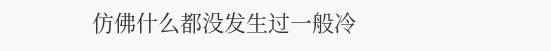仿佛什么都没发生过一般冷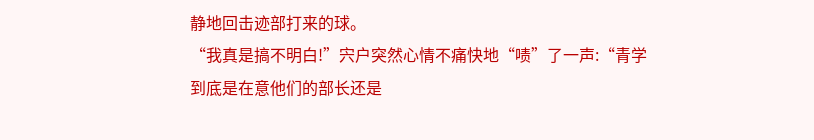静地回击迹部打来的球。
“我真是搞不明白!”宍户突然心情不痛快地“啧”了一声:“青学到底是在意他们的部长还是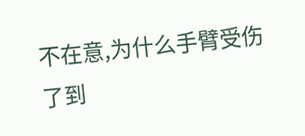不在意,为什么手臂受伤了到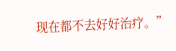现在都不去好好治疗。”